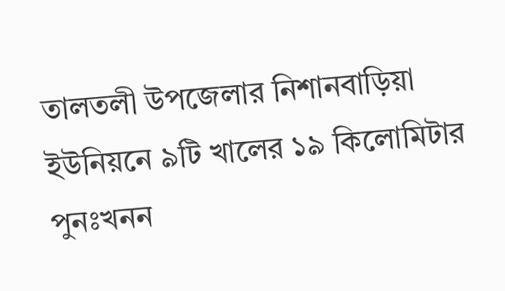তালতলী উপজেলার নিশানবাড়িয়া ইউনিয়নে ৯টি খালের ১৯ কিলোমিটার পুনঃখনন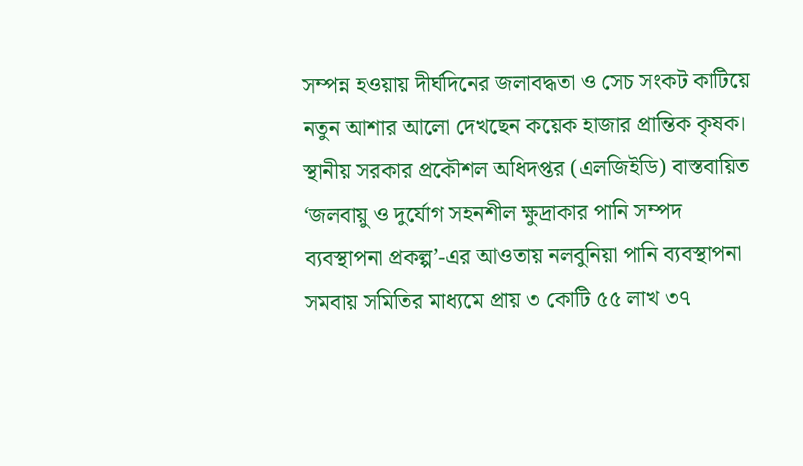সম্পন্ন হওয়ায় দীর্ঘদিনের জলাবদ্ধতা ও সেচ সংকট কাটিয়ে নতুন আশার আলো দেখছেন কয়েক হাজার প্রান্তিক কৃষক। স্থানীয় সরকার প্রকৌশল অধিদপ্তর (এলজিইডি) বাস্তবায়িত ‘জলবায়ু ও দুর্যোগ সহনশীল ক্ষুদ্রাকার পানি সম্পদ ব্যবস্থাপনা প্রকল্প’-এর আওতায় নলবুনিয়া পানি ব্যবস্থাপনা সমবায় সমিতির মাধ্যমে প্রায় ৩ কোটি ৫৫ লাখ ৩৭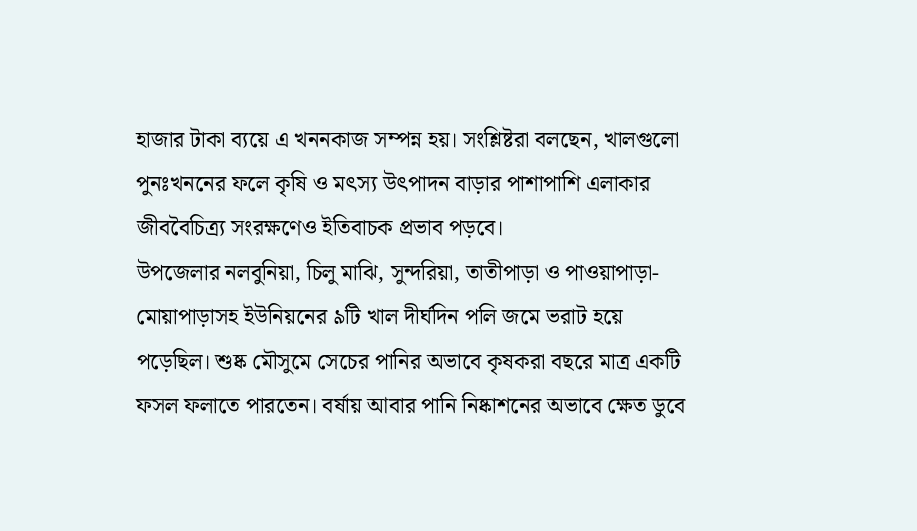হাজার টাকা ব্যয়ে এ খননকাজ সম্পন্ন হয়। সংশ্লিষ্টরা বলছেন, খালগুলো পুনঃখননের ফলে কৃষি ও মৎস্য উৎপাদন বাড়ার পাশাপাশি এলাকার জীববৈচিত্র্য সংরক্ষণেও ইতিবাচক প্রভাব পড়বে।
উপজেলার নলবুনিয়া, চিলু মাঝি, সুন্দরিয়া, তাতীপাড়া ও পাওয়াপাড়া-মোয়াপাড়াসহ ইউনিয়নের ৯টি খাল দীর্ঘদিন পলি জমে ভরাট হয়ে পড়েছিল। শুষ্ক মৌসুমে সেচের পানির অভাবে কৃষকরা বছরে মাত্র একটি ফসল ফলাতে পারতেন। বর্ষায় আবার পানি নিষ্কাশনের অভাবে ক্ষেত ডুবে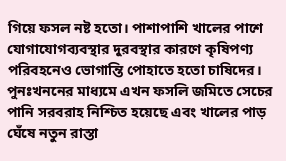গিয়ে ফসল নষ্ট হতো। পাশাপাশি খালের পাশে যোগাযোগব্যবস্থার দুরবস্থার কারণে কৃষিপণ্য পরিবহনেও ভোগান্তি পোহাতে হতো চাষিদের। পুনঃখননের মাধ্যমে এখন ফসলি জমিতে সেচের পানি সরবরাহ নিশ্চিত হয়েছে এবং খালের পাড় ঘেঁষে নতুন রাস্তা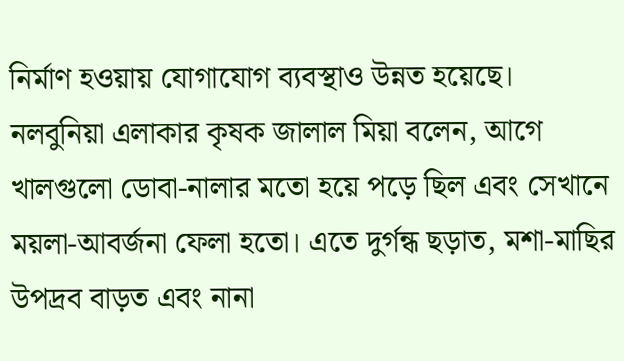নির্মাণ হওয়ায় যোগাযোগ ব্যবস্থাও উন্নত হয়েছে।
নলবুনিয়া এলাকার কৃষক জালাল মিয়া বলেন, আগে খালগুলো ডোবা-নালার মতো হয়ে পড়ে ছিল এবং সেখানে ময়লা-আবর্জনা ফেলা হতো। এতে দুর্গন্ধ ছড়াত, মশা-মাছির উপদ্রব বাড়ত এবং নানা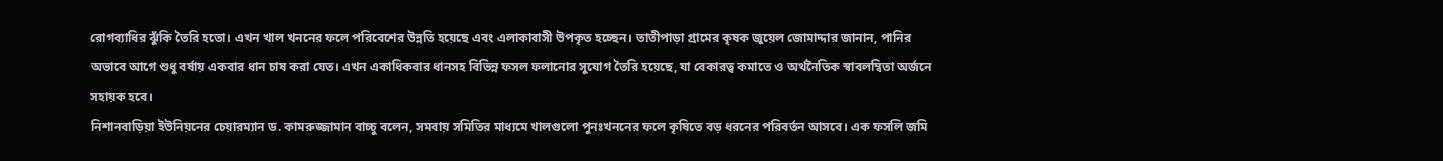রোগব্যাধির ঝুঁকি তৈরি হতো। এখন খাল খননের ফলে পরিবেশের উন্নতি হয়েছে এবং এলাকাবাসী উপকৃত হচ্ছেন। তাতীপাড়া গ্রামের কৃষক জুয়েল জোমাদ্দার জানান, পানির অভাবে আগে শুধু বর্ষায় একবার ধান চাষ করা যেত। এখন একাধিকবার ধানসহ বিভিন্ন ফসল ফলানোর সুযোগ তৈরি হয়েছে, যা বেকারত্ব কমাতে ও অর্থনৈতিক স্বাবলম্বিতা অর্জনে সহায়ক হবে।
নিশানবাড়িয়া ইউনিয়নের চেয়ারম্যান ড. কামরুজ্জামান বাচ্চু বলেন, সমবায় সমিতির মাধ্যমে খালগুলো পুনঃখননের ফলে কৃষিতে বড় ধরনের পরিবর্তন আসবে। এক ফসলি জমি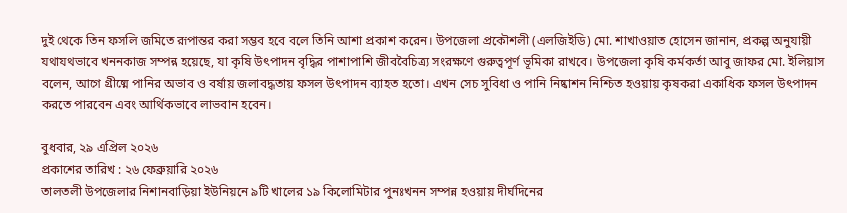দুই থেকে তিন ফসলি জমিতে রূপান্তর করা সম্ভব হবে বলে তিনি আশা প্রকাশ করেন। উপজেলা প্রকৌশলী (এলজিইডি) মো. শাখাওয়াত হোসেন জানান, প্রকল্প অনুযায়ী যথাযথভাবে খননকাজ সম্পন্ন হয়েছে, যা কৃষি উৎপাদন বৃদ্ধির পাশাপাশি জীববৈচিত্র্য সংরক্ষণে গুরুত্বপূর্ণ ভূমিকা রাখবে। উপজেলা কৃষি কর্মকর্তা আবু জাফর মো. ইলিয়াস বলেন, আগে গ্রীষ্মে পানির অভাব ও বর্ষায় জলাবদ্ধতায় ফসল উৎপাদন ব্যাহত হতো। এখন সেচ সুবিধা ও পানি নিষ্কাশন নিশ্চিত হওয়ায় কৃষকরা একাধিক ফসল উৎপাদন করতে পারবেন এবং আর্থিকভাবে লাভবান হবেন।

বুধবার, ২৯ এপ্রিল ২০২৬
প্রকাশের তারিখ : ২৬ ফেব্রুয়ারি ২০২৬
তালতলী উপজেলার নিশানবাড়িয়া ইউনিয়নে ৯টি খালের ১৯ কিলোমিটার পুনঃখনন সম্পন্ন হওয়ায় দীর্ঘদিনের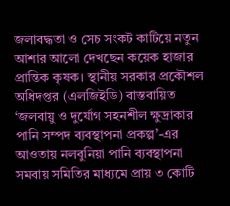জলাবদ্ধতা ও সেচ সংকট কাটিয়ে নতুন আশার আলো দেখছেন কয়েক হাজার প্রান্তিক কৃষক। স্থানীয় সরকার প্রকৌশল অধিদপ্তর (এলজিইডি) বাস্তবায়িত ‘জলবায়ু ও দুর্যোগ সহনশীল ক্ষুদ্রাকার পানি সম্পদ ব্যবস্থাপনা প্রকল্প’-এর আওতায় নলবুনিয়া পানি ব্যবস্থাপনা সমবায় সমিতির মাধ্যমে প্রায় ৩ কোটি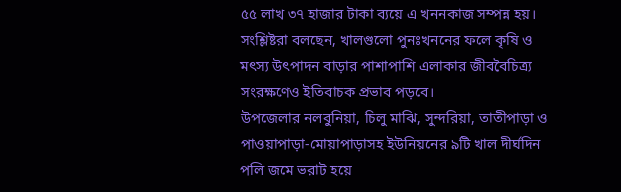৫৫ লাখ ৩৭ হাজার টাকা ব্যয়ে এ খননকাজ সম্পন্ন হয়। সংশ্লিষ্টরা বলছেন, খালগুলো পুনঃখননের ফলে কৃষি ও মৎস্য উৎপাদন বাড়ার পাশাপাশি এলাকার জীববৈচিত্র্য সংরক্ষণেও ইতিবাচক প্রভাব পড়বে।
উপজেলার নলবুনিয়া, চিলু মাঝি, সুন্দরিয়া, তাতীপাড়া ও পাওয়াপাড়া-মোয়াপাড়াসহ ইউনিয়নের ৯টি খাল দীর্ঘদিন পলি জমে ভরাট হয়ে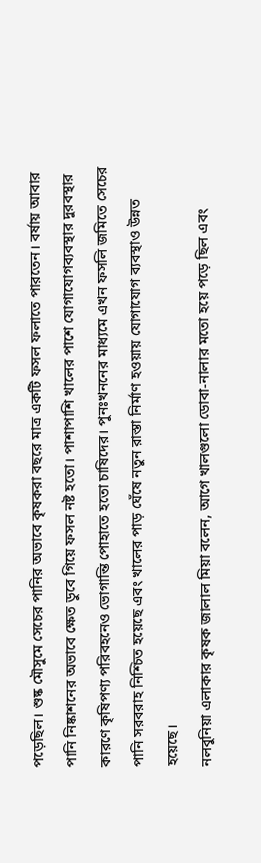পড়েছিল। শুষ্ক মৌসুমে সেচের পানির অভাবে কৃষকরা বছরে মাত্র একটি ফসল ফলাতে পারতেন। বর্ষায় আবার পানি নিষ্কাশনের অভাবে ক্ষেত ডুবে গিয়ে ফসল নষ্ট হতো। পাশাপাশি খালের পাশে যোগাযোগব্যবস্থার দুরবস্থার কারণে কৃষিপণ্য পরিবহনেও ভোগান্তি পোহাতে হতো চাষিদের। পুনঃখননের মাধ্যমে এখন ফসলি জমিতে সেচের পানি সরবরাহ নিশ্চিত হয়েছে এবং খালের পাড় ঘেঁষে নতুন রাস্তা নির্মাণ হওয়ায় যোগাযোগ ব্যবস্থাও উন্নত হয়েছে।
নলবুনিয়া এলাকার কৃষক জালাল মিয়া বলেন, আগে খালগুলো ডোবা-নালার মতো হয়ে পড়ে ছিল এবং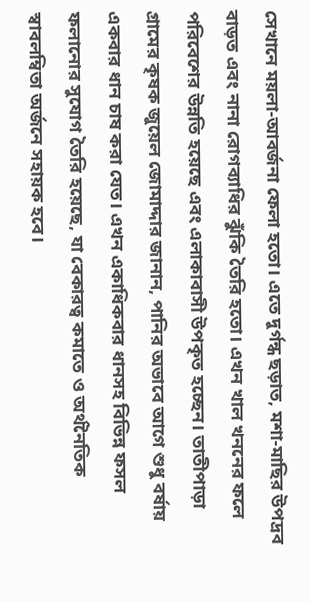সেখানে ময়লা-আবর্জনা ফেলা হতো। এতে দুর্গন্ধ ছড়াত, মশা-মাছির উপদ্রব বাড়ত এবং নানা রোগব্যাধির ঝুঁকি তৈরি হতো। এখন খাল খননের ফলে পরিবেশের উন্নতি হয়েছে এবং এলাকাবাসী উপকৃত হচ্ছেন। তাতীপাড়া গ্রামের কৃষক জুয়েল জোমাদ্দার জানান, পানির অভাবে আগে শুধু বর্ষায় একবার ধান চাষ করা যেত। এখন একাধিকবার ধানসহ বিভিন্ন ফসল ফলানোর সুযোগ তৈরি হয়েছে, যা বেকারত্ব কমাতে ও অর্থনৈতিক স্বাবলম্বিতা অর্জনে সহায়ক হবে।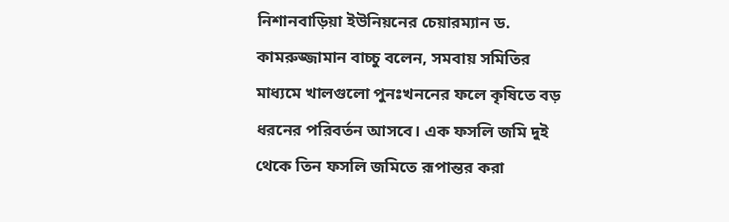নিশানবাড়িয়া ইউনিয়নের চেয়ারম্যান ড. কামরুজ্জামান বাচ্চু বলেন, সমবায় সমিতির মাধ্যমে খালগুলো পুনঃখননের ফলে কৃষিতে বড় ধরনের পরিবর্তন আসবে। এক ফসলি জমি দুই থেকে তিন ফসলি জমিতে রূপান্তর করা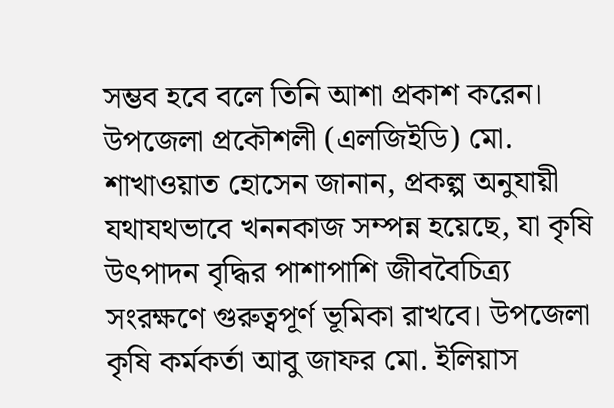সম্ভব হবে বলে তিনি আশা প্রকাশ করেন। উপজেলা প্রকৌশলী (এলজিইডি) মো. শাখাওয়াত হোসেন জানান, প্রকল্প অনুযায়ী যথাযথভাবে খননকাজ সম্পন্ন হয়েছে, যা কৃষি উৎপাদন বৃদ্ধির পাশাপাশি জীববৈচিত্র্য সংরক্ষণে গুরুত্বপূর্ণ ভূমিকা রাখবে। উপজেলা কৃষি কর্মকর্তা আবু জাফর মো. ইলিয়াস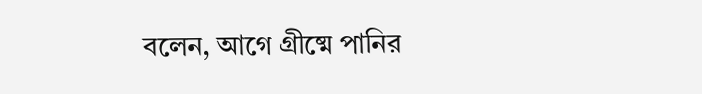বলেন, আগে গ্রীষ্মে পানির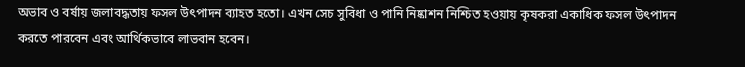অভাব ও বর্ষায় জলাবদ্ধতায় ফসল উৎপাদন ব্যাহত হতো। এখন সেচ সুবিধা ও পানি নিষ্কাশন নিশ্চিত হওয়ায় কৃষকরা একাধিক ফসল উৎপাদন করতে পারবেন এবং আর্থিকভাবে লাভবান হবেন।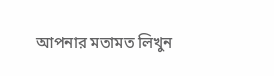আপনার মতামত লিখুন